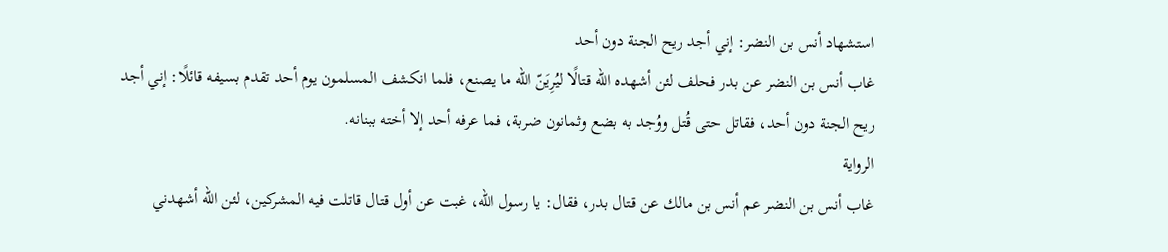استشهاد أنس بن النضر: إني أجد ريح الجنة دون أحد
غاب أنس بن النضر عن بدر فحلف لئن أشهده الله قتالًا ليُرِيَنّ الله ما يصنع، فلما انكشف المسلمون يوم أحد تقدم بسيفه قائلًا: إني أجد ريح الجنة دون أحد، فقاتل حتى قُتل ووُجد به بضع وثمانون ضربة، فما عرفه أحد إلا أخته ببنانه.
الرواية
غاب أنس بن النضر عم أنس بن مالك عن قتال بدر، فقال: يا رسول الله، غبت عن أول قتال قاتلت فيه المشركين، لئن الله أشهدني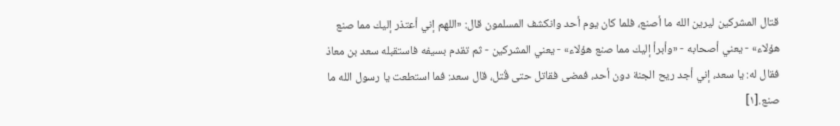قتال المشركين ليرين الله ما أصنع، فلما كان يوم أحد وانكشف المسلمون قال: «اللهم إني أعتذر إليك مما صنع هؤلاء» - يعني أصحابه - «وأبرأ إليك مما صنع هؤلاء» - يعني المشركين - ثم تقدم بسيفه فاستقبله سعد بن معاذ فقال له: يا سعد، إني أجد ريح الجنة دون أحد، فمضى فقاتل حتى قُتل، قال سعد: فما استطعت يا رسول الله ما صنع.[١]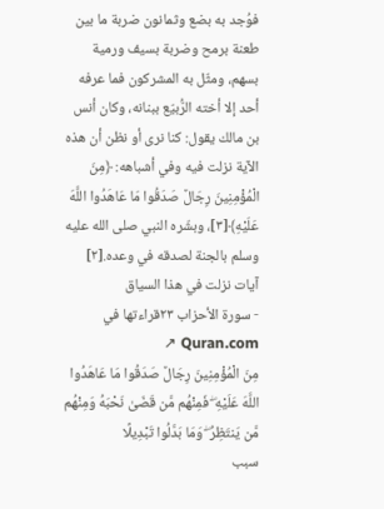فوُجد به بضع وثمانون ضربة ما بين طعنة برمح وضربة بسيف ورمية بسهم، ومثّل به المشركون فما عرفه أحد إلا أخته الرُّبيّع ببنانه، وكان أنس بن مالك يقول: كنا نرى أو نظن أن هذه الآية نزلت فيه وفي أشباهه: ﴿مِنَ الْمُؤْمِنِينَ رِجَالٌ صَدَقُوا مَا عَاهَدُوا اللَّهَ عَلَيْهِ﴾[٣]، وبشّره النبي صلى الله عليه وسلم بالجنة لصدقه في وعده.[٢]
آيات نزلت في هذا السياق
- سورة الأحزاب ٢٣قراءتها في Quran.com ↗
مِنَ الْمُؤْمِنِينَ رِجَالٌ صَدَقُوا مَا عَاهَدُوا اللَّهَ عَلَيْهِ ۖ فَمِنْهُم مَّن قَضَىٰ نَحْبَهُ وَمِنْهُم مَّن يَنتَظِرُ ۖ وَمَا بَدَّلُوا تَبْدِيلًا
سبب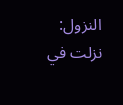النزول: نزلت في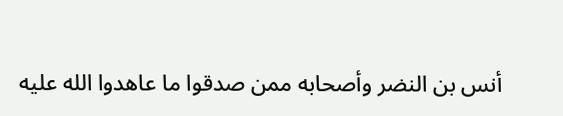أنس بن النضر وأصحابه ممن صدقوا ما عاهدوا الله عليه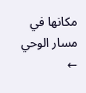مكانها في مسار الوحي ←